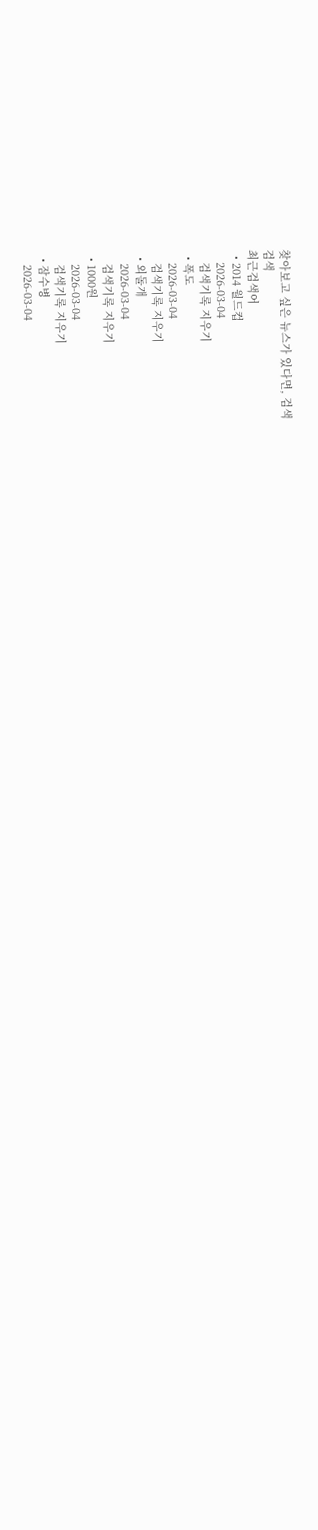찾아보고 싶은 뉴스가 있다면, 검색
검색
최근검색어
  • 2014 월드컵
    2026-03-04
    검색기록 지우기
  • 폭도
    2026-03-04
    검색기록 지우기
  • 외돌개
    2026-03-04
    검색기록 지우기
  • 1000원
    2026-03-04
    검색기록 지우기
  • 잠수병
    2026-03-04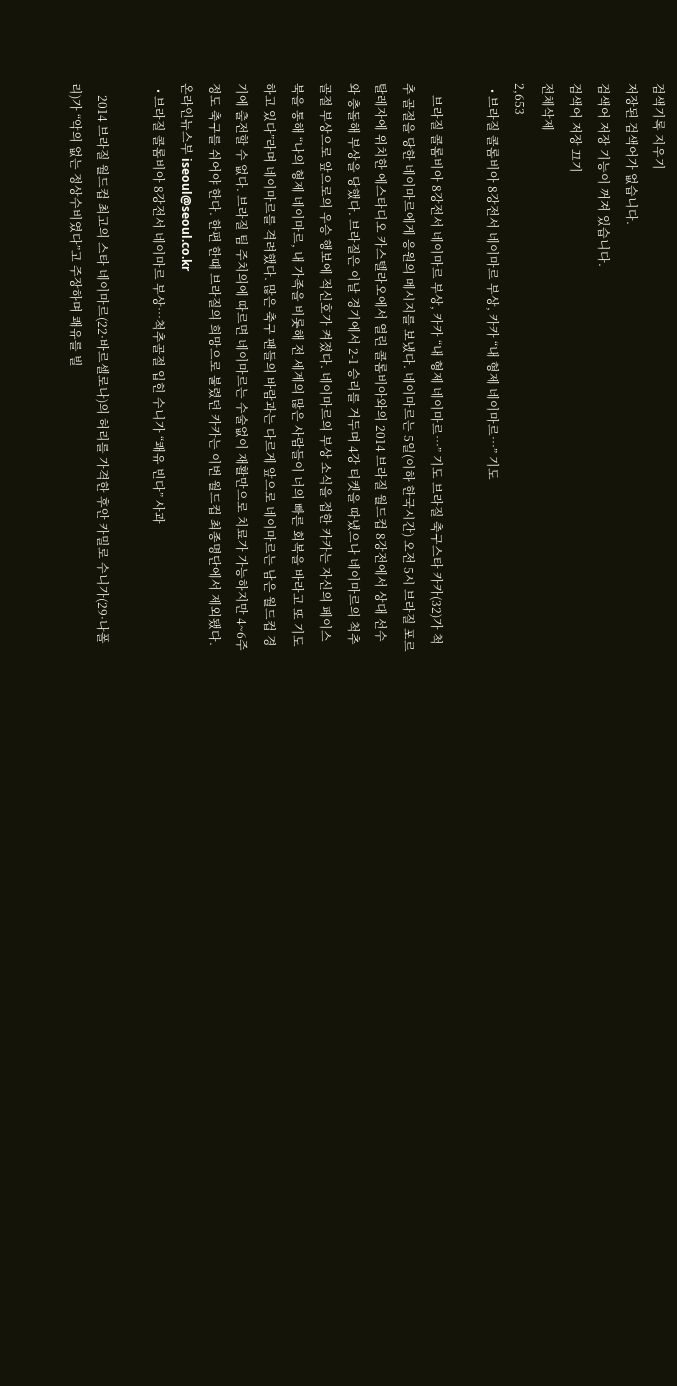검색기록 지우기
저장된 검색어가 없습니다.
검색어 저장 기능이 꺼져 있습니다.
검색어 저장 끄기
전체삭제
2,653
  • 브라질 콜롬비아 8강전서 네이마르 부상, 카카 “내 형제 네이마르…” 기도

    브라질 콜롬비아 8강전서 네이마르 부상, 카카 “내 형제 네이마르…” 기도 브라질 축구스타 카카(32)가 척추 골절을 당한 네이마르에게 응원의 메시지를 보냈다. 네이마르는 5일(이하 한국시간) 오전 5시 브라질 포르탈레자에 위치한 에스타디오 카스텔라오에서 열린 콜롬비아와의 2014 브라질 월드컵 8강전에서 상대 선수와 충돌해 부상을 당했다. 브라질은 이날 경기에서 2-1 승리를 거두며 4강 티켓을 따냈으나 네이마르의 척추골절 부상으로 앞으로의 우승 행보에 적신호가 켜졌다. 네이마르의 부상 소식을 접한 카카는 자신의 페이스북을 통해 “나의 형제 네이마르, 내 가족을 비롯해 전 세계의 많은 사람들이 너의 빠른 회복을 바라고 또 기도하고 있다”라며 네이마르를 격려했다. 많은 축구 팬들의 바람과는 다르게 앞으로 네이마르는 남은 월드컵 경기에 출전할 수 없다. 브라질 팀 주치의에 따르면 네이마르는 수술없이 재활만으로 치료가 가능하지만 4~6주 정도 축구를 쉬어야 한다. 한편 한때 브라질의 희망으로 불렸던 카카는 이번 월드컵 최종명단에서 제외됐다. 온라인뉴스부 iseoul@seoul.co.kr
  • 브라질 콜롬비아 8강전서 네이마르 부상…척추골절 입힌 수니가 “쾌유 빈다” 사과

    2014 브라질 월드컵 최고의 스타 네이마르(22·바르셀로나)의 허리를 가격한 후안 카밀로 수니가(29·나폴리)가 “악의 없는 정상수비였다”고 주장하며 쾌유를 빌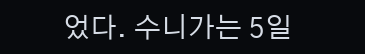었다. 수니가는 5일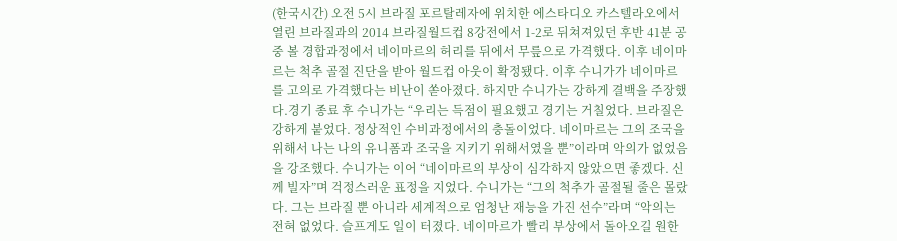(한국시간) 오전 5시 브라질 포르탈레자에 위치한 에스타디오 카스텔라오에서 열린 브라질과의 2014 브라질월드컵 8강전에서 1-2로 뒤쳐져있던 후반 41분 공중 볼 경합과정에서 네이마르의 허리를 뒤에서 무릎으로 가격했다. 이후 네이마르는 척추 골절 진단을 받아 월드컵 아웃이 확정됐다. 이후 수니가가 네이마르를 고의로 가격했다는 비난이 쏟아졌다. 하지만 수니가는 강하게 결백을 주장했다.경기 종료 후 수니가는 “우리는 득점이 필요했고 경기는 거칠었다. 브라질은 강하게 붙었다. 정상적인 수비과정에서의 충돌이었다. 네이마르는 그의 조국을 위해서 나는 나의 유니폼과 조국을 지키기 위해서였을 뿐”이라며 악의가 없었음을 강조했다. 수니가는 이어 “네이마르의 부상이 심각하지 않았으면 좋겠다. 신께 빌자”며 걱정스러운 표정을 지었다. 수니가는 “그의 척추가 골절될 줄은 몰랐다. 그는 브라질 뿐 아니라 세계적으로 엄청난 재능을 가진 선수”라며 “악의는 전혀 없었다. 슬프게도 일이 터졌다. 네이마르가 빨리 부상에서 돌아오길 원한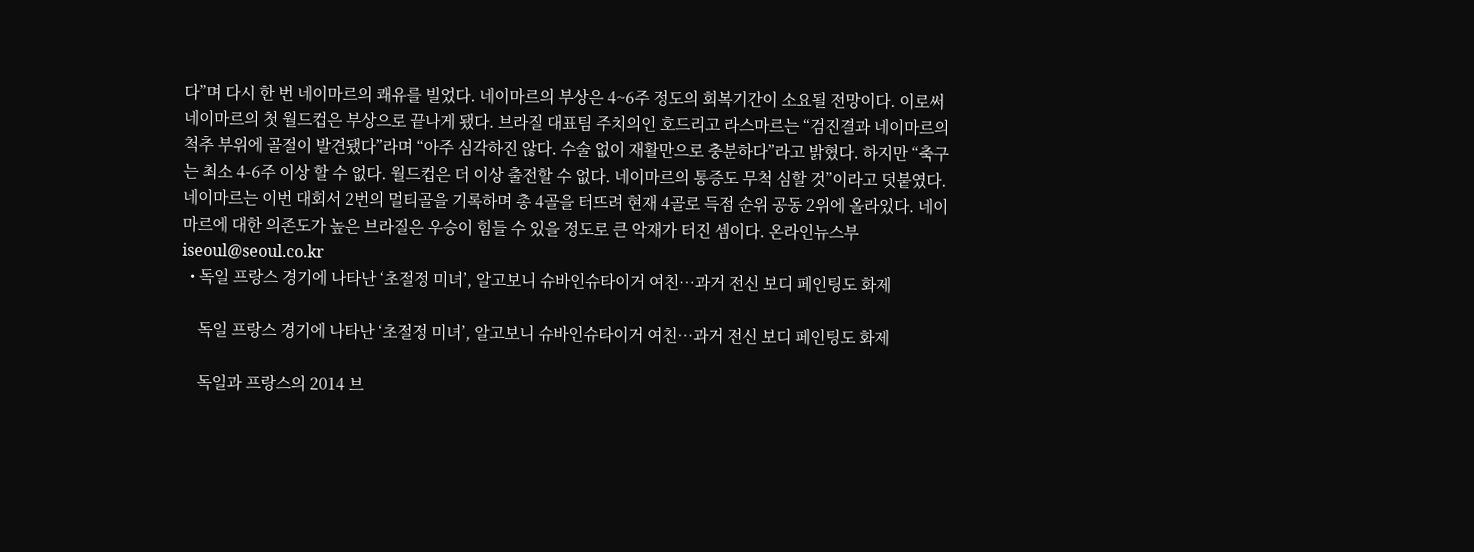다”며 다시 한 번 네이마르의 쾌유를 빌었다. 네이마르의 부상은 4~6주 정도의 회복기간이 소요될 전망이다. 이로써 네이마르의 첫 월드컵은 부상으로 끝나게 됐다. 브라질 대표팀 주치의인 호드리고 라스마르는 “검진결과 네이마르의 척추 부위에 골절이 발견됐다”라며 “아주 심각하진 않다. 수술 없이 재활만으로 충분하다”라고 밝혔다. 하지만 “축구는 최소 4-6주 이상 할 수 없다. 월드컵은 더 이상 출전할 수 없다. 네이마르의 통증도 무척 심할 것”이라고 덧붙였다. 네이마르는 이번 대회서 2번의 멀티골을 기록하며 총 4골을 터뜨려 현재 4골로 득점 순위 공동 2위에 올라있다. 네이마르에 대한 의존도가 높은 브라질은 우승이 힘들 수 있을 정도로 큰 악재가 터진 셈이다. 온라인뉴스부 iseoul@seoul.co.kr
  • 독일 프랑스 경기에 나타난 ‘초절정 미녀’, 알고보니 슈바인슈타이거 여친…과거 전신 보디 페인팅도 화제

    독일 프랑스 경기에 나타난 ‘초절정 미녀’, 알고보니 슈바인슈타이거 여친…과거 전신 보디 페인팅도 화제

    독일과 프랑스의 2014 브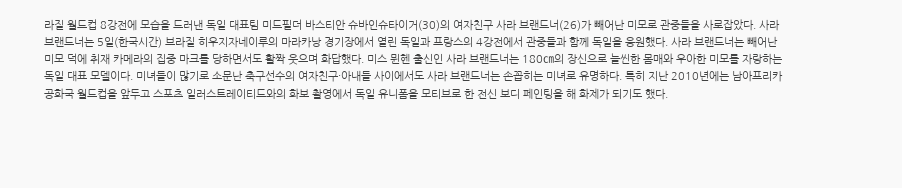라질 월드컵 8강전에 모습을 드러낸 독일 대표팀 미드필더 바스티안 슈바인슈타이거(30)의 여자친구 사라 브랜드너(26)가 빼어난 미모로 관중들을 사로잡았다. 사라 브랜드너는 5일(한국시간) 브라질 히우지자네이루의 마라카낭 경기장에서 열린 독일과 프랑스의 4강전에서 관중들과 함께 독일을 응원했다. 사라 브랜드너는 빼어난 미모 덕에 취재 카메라의 집중 마크를 당하면서도 활짝 웃으며 화답했다. 미스 뮌헨 출신인 사라 브랜드너는 180㎝의 장신으로 늘씬한 몸매와 우아한 미모를 자랑하는 독일 대표 모델이다. 미녀들이 많기로 소문난 축구선수의 여자친구·아내들 사이에서도 사라 브랜드너는 손꼽히는 미녀로 유명하다. 특히 지난 2010년에는 남아프리카공화국 월드컵을 앞두고 스포츠 일러스트레이티드와의 화보 촬영에서 독일 유니폼을 모티브로 한 전신 보디 페인팅을 해 화제가 되기도 했다.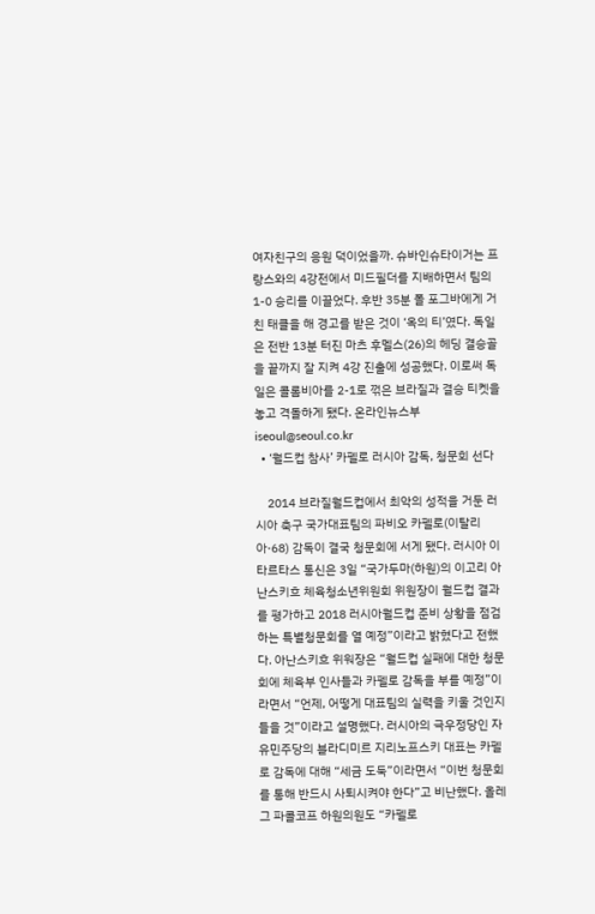여자친구의 응원 덕이었을까. 슈바인슈타이거는 프랑스와의 4강전에서 미드필더를 지배하면서 팀의 1-0 승리를 이끌었다. 후반 35분 폴 포그바에게 거친 태클을 해 경고를 받은 것이 ‘옥의 티’였다. 독일은 전반 13분 터진 마츠 후멜스(26)의 헤딩 결승골을 끝까지 잘 지켜 4강 진출에 성공했다. 이로써 독일은 콜롬비아를 2-1로 꺾은 브라질과 결승 티켓을 놓고 격돌하게 됐다. 온라인뉴스부 iseoul@seoul.co.kr
  • ‘월드컵 참사’ 카펠로 러시아 감독, 청문회 선다

    2014 브라질월드컵에서 최악의 성적을 거둔 러시아 축구 국가대표팀의 파비오 카펠로(이탈리아·68) 감독이 결국 청문회에 서게 됐다. 러시아 이타르타스 통신은 3일 “국가두마(하원)의 이고리 아난스키흐 체육청소년위원회 위원장이 월드컵 결과를 평가하고 2018 러시아월드컵 준비 상황을 점검하는 특별청문회를 열 예정”이라고 밝혔다고 전했다. 아난스키흐 위워장은 “월드컵 실패에 대한 청문회에 체육부 인사들과 카펠로 감독을 부를 예정”이라면서 “언제, 어떻게 대표팀의 실력을 키울 것인지 들을 것”이라고 설명했다. 러시아의 극우정당인 자유민주당의 블라디미르 지리노프스키 대표는 카펠로 감독에 대해 “세금 도둑”이라면서 “이번 청문회를 통해 반드시 사퇴시켜야 한다”고 비난했다. 올레그 파콜코프 하원의원도 “카펠로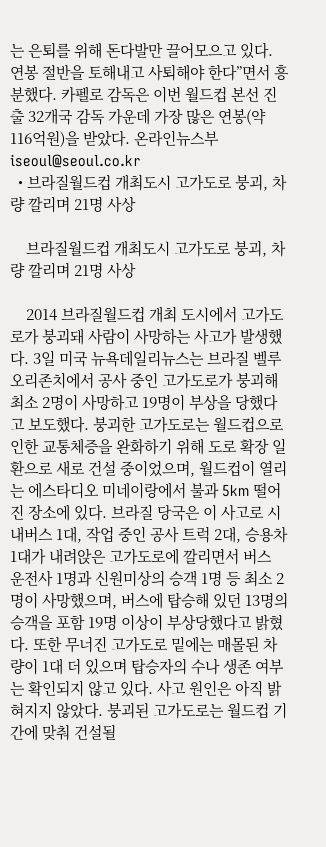는 은퇴를 위해 돈다발만 끌어모으고 있다. 연봉 절반을 토해내고 사퇴해야 한다”면서 흥분했다. 카펠로 감독은 이번 월드컵 본선 진출 32개국 감독 가운데 가장 많은 연봉(약 116억원)을 받았다. 온라인뉴스부 iseoul@seoul.co.kr
  • 브라질월드컵 개최도시 고가도로 붕괴, 차량 깔리며 21명 사상

    브라질월드컵 개최도시 고가도로 붕괴, 차량 깔리며 21명 사상

    2014 브라질월드컵 개최 도시에서 고가도로가 붕괴돼 사람이 사망하는 사고가 발생했다. 3일 미국 뉴욕데일리뉴스는 브라질 벨루오리존치에서 공사 중인 고가도로가 붕괴해 최소 2명이 사망하고 19명이 부상을 당했다고 보도했다. 붕괴한 고가도로는 월드컵으로 인한 교통체증을 완화하기 위해 도로 확장 일환으로 새로 건설 중이었으며, 월드컵이 열리는 에스타디오 미네이랑에서 불과 5km 떨어진 장소에 있다. 브라질 당국은 이 사고로 시내버스 1대, 작업 중인 공사 트럭 2대, 승용차 1대가 내려앉은 고가도로에 깔리면서 버스 운전사 1명과 신원미상의 승객 1명 등 최소 2명이 사망했으며, 버스에 탑승해 있던 13명의 승객을 포함 19명 이상이 부상당했다고 밝혔다. 또한 무너진 고가도로 밑에는 매몰된 차량이 1대 더 있으며 탑승자의 수나 생존 여부는 확인되지 않고 있다. 사고 원인은 아직 밝혀지지 않았다. 붕괴된 고가도로는 월드컵 기간에 맞춰 건설될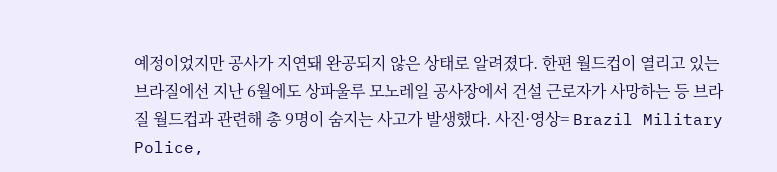예정이었지만 공사가 지연돼 완공되지 않은 상태로 알려졌다. 한편 월드컵이 열리고 있는 브라질에선 지난 6월에도 상파울루 모노레일 공사장에서 건설 근로자가 사망하는 등 브라질 월드컵과 관련해 총 9명이 숨지는 사고가 발생했다. 사진·영상= Brazil Military Police,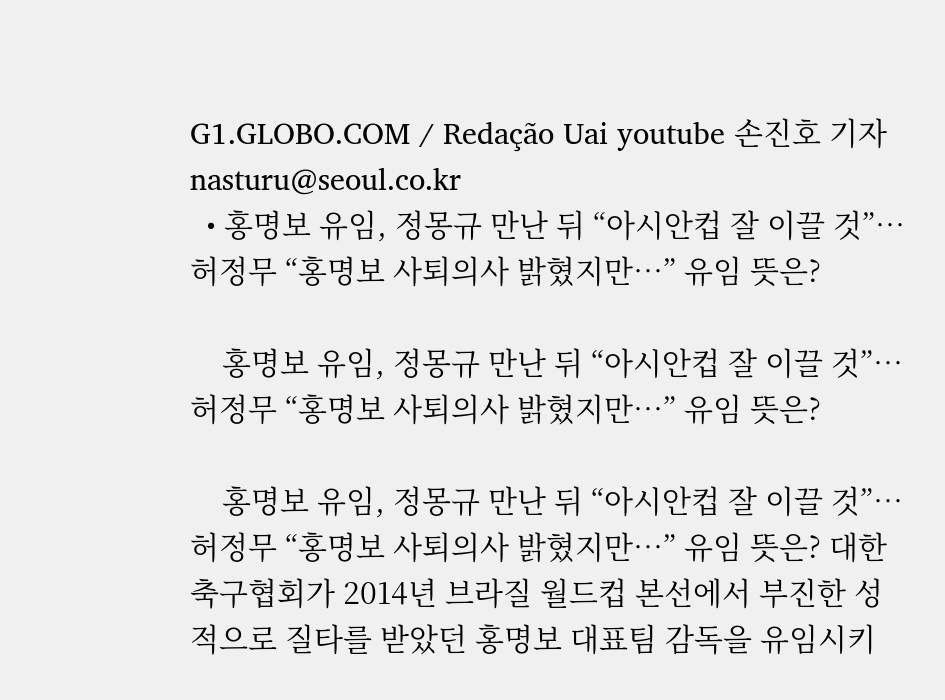G1.GLOBO.COM / Redação Uai youtube 손진호 기자 nasturu@seoul.co.kr
  • 홍명보 유임, 정몽규 만난 뒤 “아시안컵 잘 이끌 것”…허정무 “홍명보 사퇴의사 밝혔지만…” 유임 뜻은?

    홍명보 유임, 정몽규 만난 뒤 “아시안컵 잘 이끌 것”…허정무 “홍명보 사퇴의사 밝혔지만…” 유임 뜻은?

    홍명보 유임, 정몽규 만난 뒤 “아시안컵 잘 이끌 것”…허정무 “홍명보 사퇴의사 밝혔지만…” 유임 뜻은? 대한축구협회가 2014년 브라질 월드컵 본선에서 부진한 성적으로 질타를 받았던 홍명보 대표팀 감독을 유임시키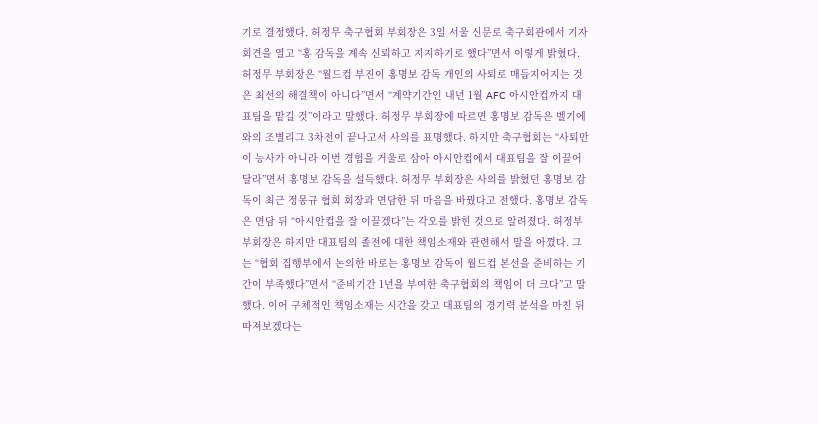기로 결정했다. 허정무 축구협회 부회장은 3일 서울 신문로 축구회관에서 기자회견을 열고 “홍 감독을 계속 신뢰하고 지지하기로 했다”면서 이렇게 밝혔다. 허정무 부회장은 “월드컵 부진이 홍명보 감독 개인의 사퇴로 매듭지어지는 것은 최선의 해결책이 아니다”면서 “계약기간인 내년 1월 AFC 아시안컵까지 대표팀을 맡길 것”이라고 말했다. 허정무 부회장에 따르면 홍명보 감독은 벨기에와의 조별리그 3차전이 끝나고서 사의를 표명했다. 하지만 축구협회는 “사퇴만이 능사가 아니라 이번 경험을 거울로 삼아 아시안컵에서 대표팀을 잘 이끌어달라”면서 홍명보 감독을 설득했다. 허정무 부회장은 사의를 밝혔던 홍명보 감독이 최근 정몽규 협회 회장과 면담한 뒤 마음을 바꿨다고 전했다. 홍명보 감독은 면담 뒤 “아시안컵을 잘 이끌겠다”는 각오를 밝힌 것으로 알려졌다. 허정부 부회장은 하지만 대표팀의 졸전에 대한 책임소재와 관련해서 말을 아꼈다. 그는 “협회 집행부에서 논의한 바로는 홍명보 감독이 월드컵 본선을 준비하는 기간이 부족했다”면서 “준비기간 1년을 부여한 축구협회의 책임이 더 크다”고 말했다. 이어 구체적인 책임소재는 시간을 갖고 대표팀의 경기력 분석을 마친 뒤 따져보겠다는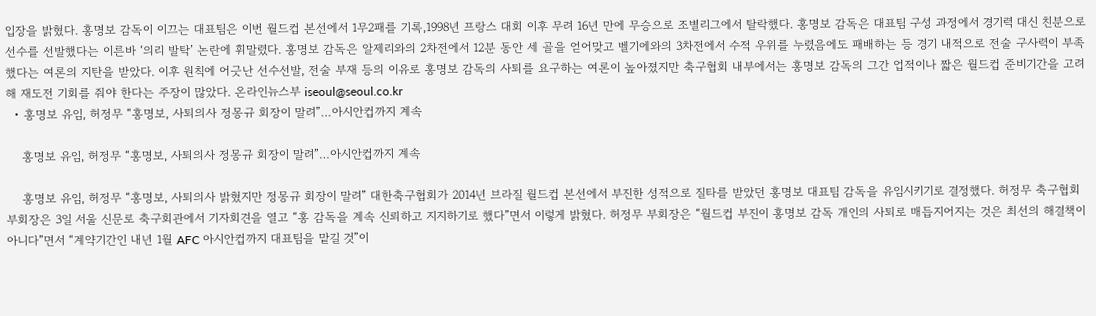입장을 밝혔다. 홍명보 감독이 이끄는 대표팀은 이번 월드컵 본선에서 1무2패를 기록,1998년 프랑스 대회 이후 무려 16년 만에 무승으로 조별리그에서 탈락했다. 홍명보 감독은 대표팀 구성 과정에서 경기력 대신 친분으로 선수를 선발했다는 이른바 ‘의리 발탁’ 논란에 휘말렸다. 홍명보 감독은 알제리와의 2차전에서 12분 동안 세 골을 얻어맞고 벨기에와의 3차전에서 수적 우위를 누렸음에도 패배하는 등 경기 내적으로 전술 구사력이 부족했다는 여론의 지탄을 받았다. 이후 원칙에 어긋난 선수선발, 전술 부재 등의 이유로 홍명보 감독의 사퇴를 요구하는 여론이 높아졌지만 축구협회 내부에서는 홍명보 감독의 그간 업적이나 짧은 월드컵 준비기간을 고려해 재도전 기회를 줘야 한다는 주장이 많았다. 온라인뉴스부 iseoul@seoul.co.kr
  • 홍명보 유임, 허정무 “홍명보, 사퇴의사 정몽규 회장이 말려”…아시안컵까지 계속

    홍명보 유임, 허정무 “홍명보, 사퇴의사 정몽규 회장이 말려”…아시안컵까지 계속

    홍명보 유임, 허정무 “홍명보, 사퇴의사 밝혔지만 정몽규 회장이 말려” 대한축구협회가 2014년 브라질 월드컵 본선에서 부진한 성적으로 질타를 받았던 홍명보 대표팀 감독을 유임시키기로 결정했다. 허정무 축구협회 부회장은 3일 서울 신문로 축구회관에서 기자회견을 열고 “홍 감독을 계속 신뢰하고 지지하기로 했다”면서 이렇게 밝혔다. 허정무 부회장은 “월드컵 부진이 홍명보 감독 개인의 사퇴로 매듭지어지는 것은 최선의 해결책이 아니다”면서 “계약기간인 내년 1월 AFC 아시안컵까지 대표팀을 맡길 것”이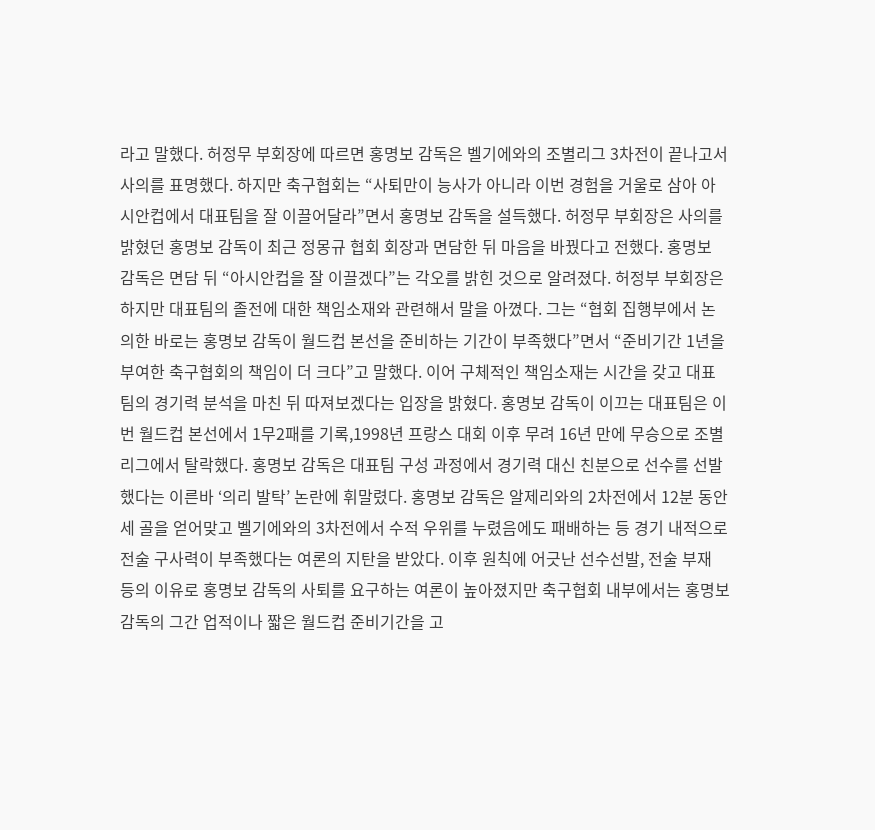라고 말했다. 허정무 부회장에 따르면 홍명보 감독은 벨기에와의 조별리그 3차전이 끝나고서 사의를 표명했다. 하지만 축구협회는 “사퇴만이 능사가 아니라 이번 경험을 거울로 삼아 아시안컵에서 대표팀을 잘 이끌어달라”면서 홍명보 감독을 설득했다. 허정무 부회장은 사의를 밝혔던 홍명보 감독이 최근 정몽규 협회 회장과 면담한 뒤 마음을 바꿨다고 전했다. 홍명보 감독은 면담 뒤 “아시안컵을 잘 이끌겠다”는 각오를 밝힌 것으로 알려졌다. 허정부 부회장은 하지만 대표팀의 졸전에 대한 책임소재와 관련해서 말을 아꼈다. 그는 “협회 집행부에서 논의한 바로는 홍명보 감독이 월드컵 본선을 준비하는 기간이 부족했다”면서 “준비기간 1년을 부여한 축구협회의 책임이 더 크다”고 말했다. 이어 구체적인 책임소재는 시간을 갖고 대표팀의 경기력 분석을 마친 뒤 따져보겠다는 입장을 밝혔다. 홍명보 감독이 이끄는 대표팀은 이번 월드컵 본선에서 1무2패를 기록,1998년 프랑스 대회 이후 무려 16년 만에 무승으로 조별리그에서 탈락했다. 홍명보 감독은 대표팀 구성 과정에서 경기력 대신 친분으로 선수를 선발했다는 이른바 ‘의리 발탁’ 논란에 휘말렸다. 홍명보 감독은 알제리와의 2차전에서 12분 동안 세 골을 얻어맞고 벨기에와의 3차전에서 수적 우위를 누렸음에도 패배하는 등 경기 내적으로 전술 구사력이 부족했다는 여론의 지탄을 받았다. 이후 원칙에 어긋난 선수선발, 전술 부재 등의 이유로 홍명보 감독의 사퇴를 요구하는 여론이 높아졌지만 축구협회 내부에서는 홍명보 감독의 그간 업적이나 짧은 월드컵 준비기간을 고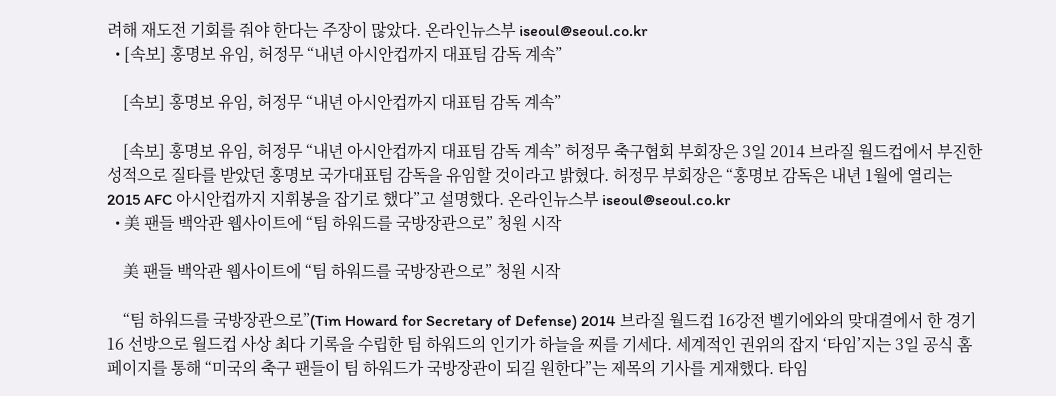려해 재도전 기회를 줘야 한다는 주장이 많았다. 온라인뉴스부 iseoul@seoul.co.kr
  • [속보] 홍명보 유임, 허정무 “내년 아시안컵까지 대표팀 감독 계속”

    [속보] 홍명보 유임, 허정무 “내년 아시안컵까지 대표팀 감독 계속”

    [속보] 홍명보 유임, 허정무 “내년 아시안컵까지 대표팀 감독 계속” 허정무 축구협회 부회장은 3일 2014 브라질 월드컵에서 부진한 성적으로 질타를 받았던 홍명보 국가대표팀 감독을 유임할 것이라고 밝혔다. 허정무 부회장은 “홍명보 감독은 내년 1월에 열리는 2015 AFC 아시안컵까지 지휘봉을 잡기로 했다”고 설명했다. 온라인뉴스부 iseoul@seoul.co.kr
  • 美 팬들 백악관 웹사이트에 “팀 하워드를 국방장관으로” 청원 시작

    美 팬들 백악관 웹사이트에 “팀 하워드를 국방장관으로” 청원 시작

    “팀 하워드를 국방장관으로”(Tim Howard for Secretary of Defense) 2014 브라질 월드컵 16강전 벨기에와의 맞대결에서 한 경기 16 선방으로 월드컵 사상 최다 기록을 수립한 팀 하워드의 인기가 하늘을 찌를 기세다. 세계적인 권위의 잡지 ‘타임’지는 3일 공식 홈페이지를 통해 “미국의 축구 팬들이 팀 하워드가 국방장관이 되길 원한다”는 제목의 기사를 게재했다. 타임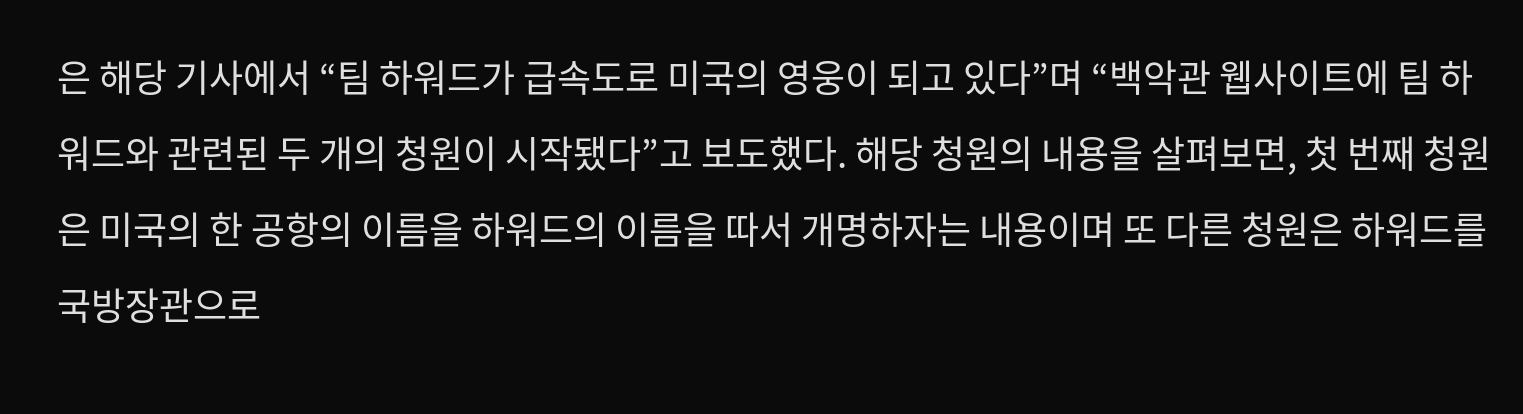은 해당 기사에서 “팀 하워드가 급속도로 미국의 영웅이 되고 있다”며 “백악관 웹사이트에 팀 하워드와 관련된 두 개의 청원이 시작됐다”고 보도했다. 해당 청원의 내용을 살펴보면, 첫 번째 청원은 미국의 한 공항의 이름을 하워드의 이름을 따서 개명하자는 내용이며 또 다른 청원은 하워드를 국방장관으로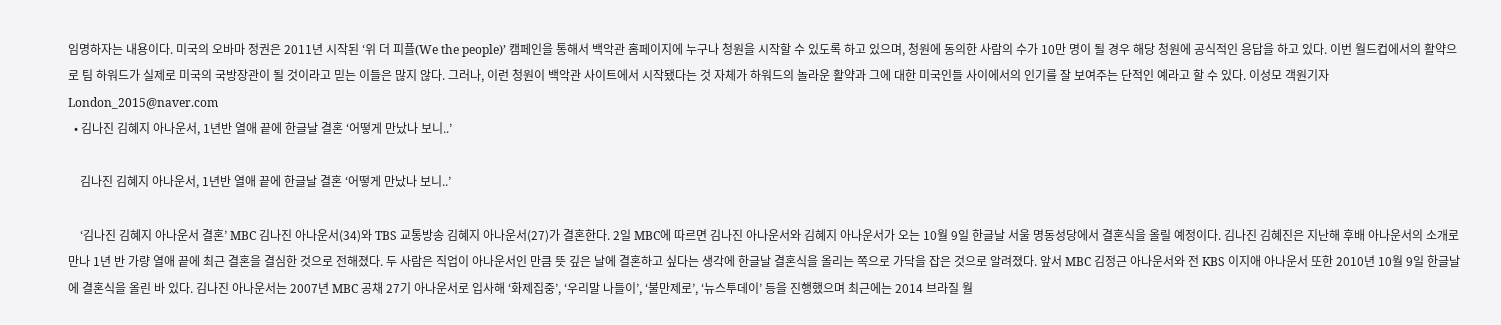임명하자는 내용이다. 미국의 오바마 정권은 2011년 시작된 ‘위 더 피플(We the people)’ 캠페인을 통해서 백악관 홈페이지에 누구나 청원을 시작할 수 있도록 하고 있으며, 청원에 동의한 사람의 수가 10만 명이 될 경우 해당 청원에 공식적인 응답을 하고 있다. 이번 월드컵에서의 활약으로 팀 하워드가 실제로 미국의 국방장관이 될 것이라고 믿는 이들은 많지 않다. 그러나, 이런 청원이 백악관 사이트에서 시작됐다는 것 자체가 하워드의 놀라운 활약과 그에 대한 미국인들 사이에서의 인기를 잘 보여주는 단적인 예라고 할 수 있다. 이성모 객원기자 London_2015@naver.com
  • 김나진 김혜지 아나운서, 1년반 열애 끝에 한글날 결혼 ‘어떻게 만났나 보니..’

    김나진 김혜지 아나운서, 1년반 열애 끝에 한글날 결혼 ‘어떻게 만났나 보니..’

    ‘김나진 김혜지 아나운서 결혼’ MBC 김나진 아나운서(34)와 TBS 교통방송 김혜지 아나운서(27)가 결혼한다. 2일 MBC에 따르면 김나진 아나운서와 김혜지 아나운서가 오는 10월 9일 한글날 서울 명동성당에서 결혼식을 올릴 예정이다. 김나진 김혜진은 지난해 후배 아나운서의 소개로 만나 1년 반 가량 열애 끝에 최근 결혼을 결심한 것으로 전해졌다. 두 사람은 직업이 아나운서인 만큼 뜻 깊은 날에 결혼하고 싶다는 생각에 한글날 결혼식을 올리는 쪽으로 가닥을 잡은 것으로 알려졌다. 앞서 MBC 김정근 아나운서와 전 KBS 이지애 아나운서 또한 2010년 10월 9일 한글날에 결혼식을 올린 바 있다. 김나진 아나운서는 2007년 MBC 공채 27기 아나운서로 입사해 ‘화제집중’, ‘우리말 나들이’, ‘불만제로’, ‘뉴스투데이’ 등을 진행했으며 최근에는 2014 브라질 월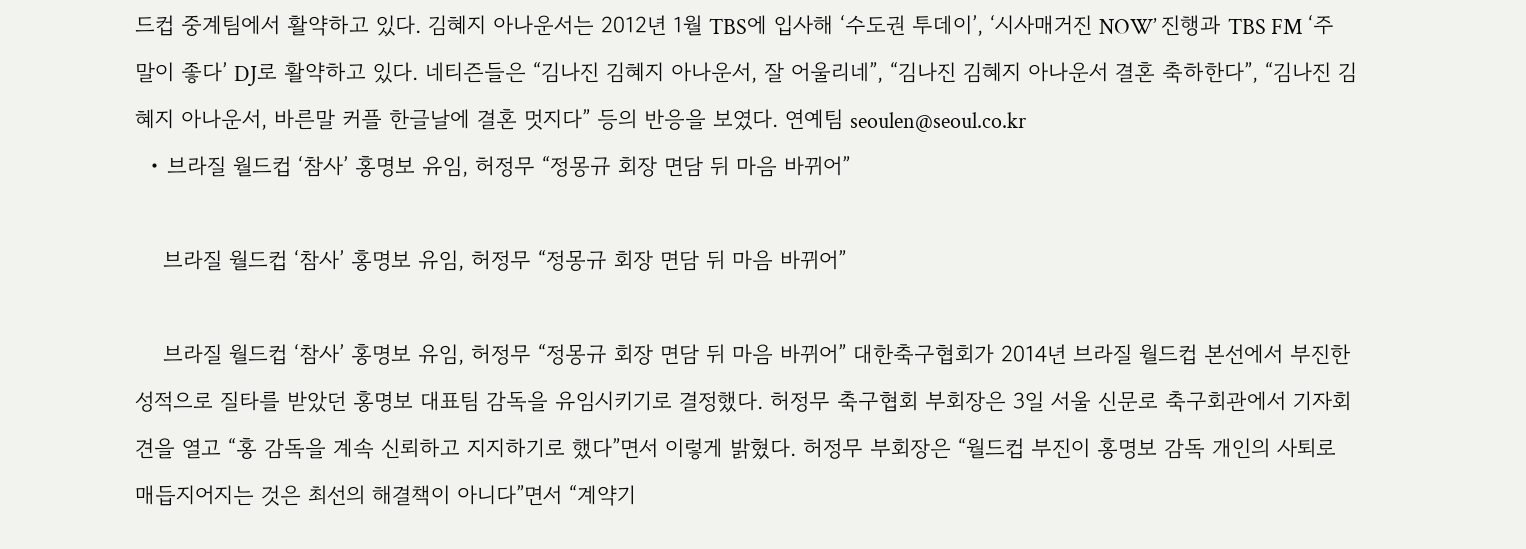드컵 중계팀에서 활약하고 있다. 김혜지 아나운서는 2012년 1월 TBS에 입사해 ‘수도권 투데이’, ‘시사매거진 NOW’ 진행과 TBS FM ‘주말이 좋다’ DJ로 활약하고 있다. 네티즌들은 “김나진 김혜지 아나운서, 잘 어울리네”, “김나진 김혜지 아나운서 결혼 축하한다”, “김나진 김혜지 아나운서, 바른말 커플 한글날에 결혼 멋지다” 등의 반응을 보였다. 연예팀 seoulen@seoul.co.kr
  • 브라질 월드컵 ‘참사’ 홍명보 유임, 허정무 “정몽규 회장 면담 뒤 마음 바뀌어”

    브라질 월드컵 ‘참사’ 홍명보 유임, 허정무 “정몽규 회장 면담 뒤 마음 바뀌어”

    브라질 월드컵 ‘참사’ 홍명보 유임, 허정무 “정몽규 회장 면담 뒤 마음 바뀌어” 대한축구협회가 2014년 브라질 월드컵 본선에서 부진한 성적으로 질타를 받았던 홍명보 대표팀 감독을 유임시키기로 결정했다. 허정무 축구협회 부회장은 3일 서울 신문로 축구회관에서 기자회견을 열고 “홍 감독을 계속 신뢰하고 지지하기로 했다”면서 이렇게 밝혔다. 허정무 부회장은 “월드컵 부진이 홍명보 감독 개인의 사퇴로 매듭지어지는 것은 최선의 해결책이 아니다”면서 “계약기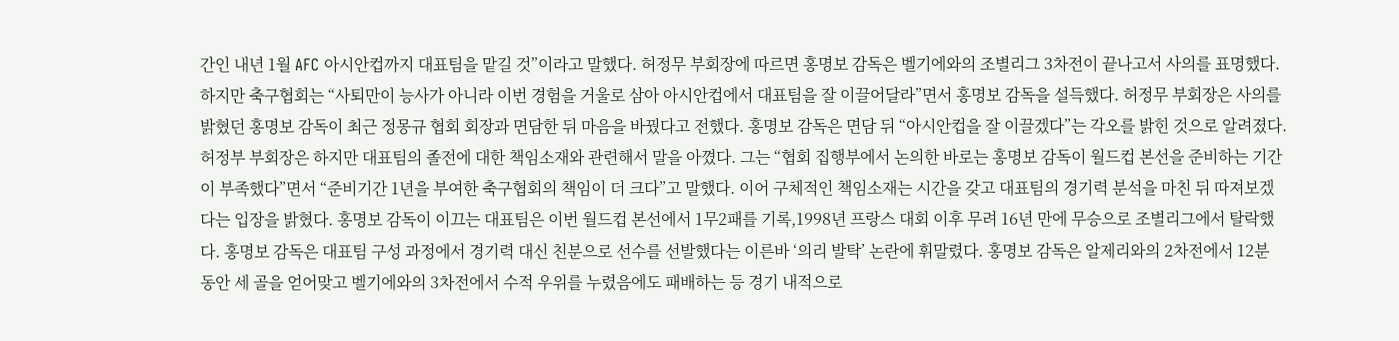간인 내년 1월 AFC 아시안컵까지 대표팀을 맡길 것”이라고 말했다. 허정무 부회장에 따르면 홍명보 감독은 벨기에와의 조별리그 3차전이 끝나고서 사의를 표명했다. 하지만 축구협회는 “사퇴만이 능사가 아니라 이번 경험을 거울로 삼아 아시안컵에서 대표팀을 잘 이끌어달라”면서 홍명보 감독을 설득했다. 허정무 부회장은 사의를 밝혔던 홍명보 감독이 최근 정몽규 협회 회장과 면담한 뒤 마음을 바꿨다고 전했다. 홍명보 감독은 면담 뒤 “아시안컵을 잘 이끌겠다”는 각오를 밝힌 것으로 알려졌다. 허정부 부회장은 하지만 대표팀의 졸전에 대한 책임소재와 관련해서 말을 아꼈다. 그는 “협회 집행부에서 논의한 바로는 홍명보 감독이 월드컵 본선을 준비하는 기간이 부족했다”면서 “준비기간 1년을 부여한 축구협회의 책임이 더 크다”고 말했다. 이어 구체적인 책임소재는 시간을 갖고 대표팀의 경기력 분석을 마친 뒤 따져보겠다는 입장을 밝혔다. 홍명보 감독이 이끄는 대표팀은 이번 월드컵 본선에서 1무2패를 기록,1998년 프랑스 대회 이후 무려 16년 만에 무승으로 조별리그에서 탈락했다. 홍명보 감독은 대표팀 구성 과정에서 경기력 대신 친분으로 선수를 선발했다는 이른바 ‘의리 발탁’ 논란에 휘말렸다. 홍명보 감독은 알제리와의 2차전에서 12분 동안 세 골을 얻어맞고 벨기에와의 3차전에서 수적 우위를 누렸음에도 패배하는 등 경기 내적으로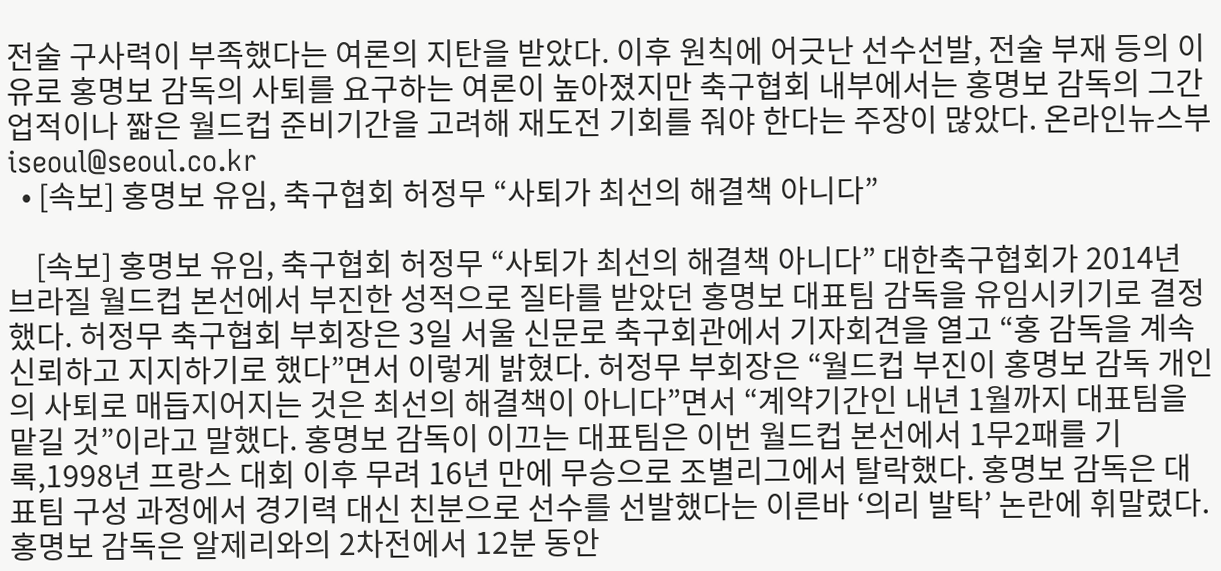전술 구사력이 부족했다는 여론의 지탄을 받았다. 이후 원칙에 어긋난 선수선발, 전술 부재 등의 이유로 홍명보 감독의 사퇴를 요구하는 여론이 높아졌지만 축구협회 내부에서는 홍명보 감독의 그간 업적이나 짧은 월드컵 준비기간을 고려해 재도전 기회를 줘야 한다는 주장이 많았다. 온라인뉴스부 iseoul@seoul.co.kr
  • [속보] 홍명보 유임, 축구협회 허정무 “사퇴가 최선의 해결책 아니다”

    [속보] 홍명보 유임, 축구협회 허정무 “사퇴가 최선의 해결책 아니다” 대한축구협회가 2014년 브라질 월드컵 본선에서 부진한 성적으로 질타를 받았던 홍명보 대표팀 감독을 유임시키기로 결정했다. 허정무 축구협회 부회장은 3일 서울 신문로 축구회관에서 기자회견을 열고 “홍 감독을 계속 신뢰하고 지지하기로 했다”면서 이렇게 밝혔다. 허정무 부회장은 “월드컵 부진이 홍명보 감독 개인의 사퇴로 매듭지어지는 것은 최선의 해결책이 아니다”면서 “계약기간인 내년 1월까지 대표팀을 맡길 것”이라고 말했다. 홍명보 감독이 이끄는 대표팀은 이번 월드컵 본선에서 1무2패를 기록,1998년 프랑스 대회 이후 무려 16년 만에 무승으로 조별리그에서 탈락했다. 홍명보 감독은 대표팀 구성 과정에서 경기력 대신 친분으로 선수를 선발했다는 이른바 ‘의리 발탁’ 논란에 휘말렸다. 홍명보 감독은 알제리와의 2차전에서 12분 동안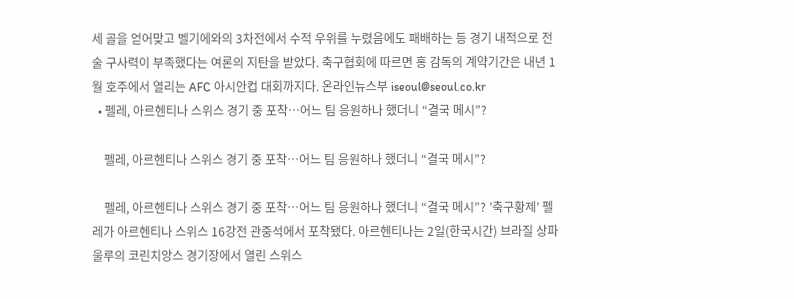세 골을 얻어맞고 벨기에와의 3차전에서 수적 우위를 누렸음에도 패배하는 등 경기 내적으로 전술 구사력이 부족했다는 여론의 지탄을 받았다. 축구협회에 따르면 홍 감독의 계약기간은 내년 1월 호주에서 열리는 AFC 아시안컵 대회까지다. 온라인뉴스부 iseoul@seoul.co.kr
  • 펠레, 아르헨티나 스위스 경기 중 포착…어느 팀 응원하나 했더니 “결국 메시”?

    펠레, 아르헨티나 스위스 경기 중 포착…어느 팀 응원하나 했더니 “결국 메시”?

    펠레, 아르헨티나 스위스 경기 중 포착…어느 팀 응원하나 했더니 “결국 메시”? ’축구황제’ 펠레가 아르헨티나 스위스 16강전 관중석에서 포착됐다. 아르헨티나는 2일(한국시간) 브라질 상파울루의 코린치앙스 경기장에서 열린 스위스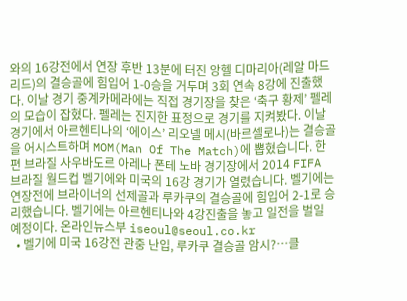와의 16강전에서 연장 후반 13분에 터진 앙헬 디마리아(레알 마드리드)의 결승골에 힘입어 1-0승을 거두며 3회 연속 8강에 진출했다. 이날 경기 중계카메라에는 직접 경기장을 찾은 ‘축구 황제’ 펠레의 모습이 잡혔다. 펠레는 진지한 표정으로 경기를 지켜봤다. 이날 경기에서 아르헨티나의 ‘에이스’ 리오넬 메시(바르셀로나)는 결승골을 어시스트하며 MOM(Man Of The Match)에 뽑혔습니다. 한편 브라질 사우바도르 아레나 폰테 노바 경기장에서 2014 FIFA 브라질 월드컵 벨기에와 미국의 16강 경기가 열렸습니다. 벨기에는 연장전에 브라이너의 선제골과 루카쿠의 결승골에 힘입어 2-1로 승리했습니다. 벨기에는 아르헨티나와 4강진출을 놓고 일전을 벌일 예정이다. 온라인뉴스부 iseoul@seoul.co.kr
  • 벨기에 미국 16강전 관중 난입, 루카쿠 결승골 암시?…클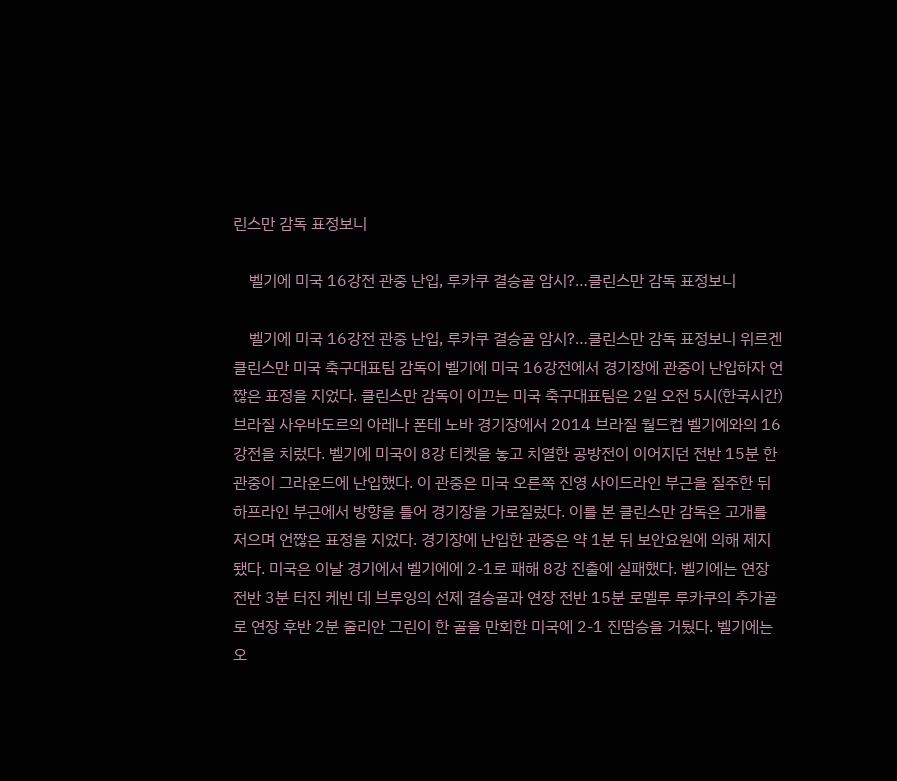린스만 감독 표정보니

    벨기에 미국 16강전 관중 난입, 루카쿠 결승골 암시?…클린스만 감독 표정보니

    벨기에 미국 16강전 관중 난입, 루카쿠 결승골 암시?…클린스만 감독 표정보니 위르겐 클린스만 미국 축구대표팀 감독이 벨기에 미국 16강전에서 경기장에 관중이 난입하자 언짢은 표정을 지었다. 클린스만 감독이 이끄는 미국 축구대표팀은 2일 오전 5시(한국시간) 브라질 사우바도르의 아레나 폰테 노바 경기장에서 2014 브라질 월드컵 벨기에와의 16강전을 치렀다. 벨기에 미국이 8강 티켓을 놓고 치열한 공방전이 이어지던 전반 15분 한 관중이 그라운드에 난입했다. 이 관중은 미국 오른쪽 진영 사이드라인 부근을 질주한 뒤 하프라인 부근에서 방향을 틀어 경기장을 가로질렀다. 이를 본 클린스만 감독은 고개를 저으며 언짢은 표정을 지었다. 경기장에 난입한 관중은 약 1분 뒤 보안요원에 의해 제지됐다. 미국은 이날 경기에서 벨기에에 2-1로 패해 8강 진출에 실패했다. 벨기에는 연장 전반 3분 터진 케빈 데 브루잉의 선제 결승골과 연장 전반 15분 로멜루 루카쿠의 추가골로 연장 후반 2분 줄리안 그린이 한 골을 만회한 미국에 2-1 진땀승을 거뒀다. 벨기에는 오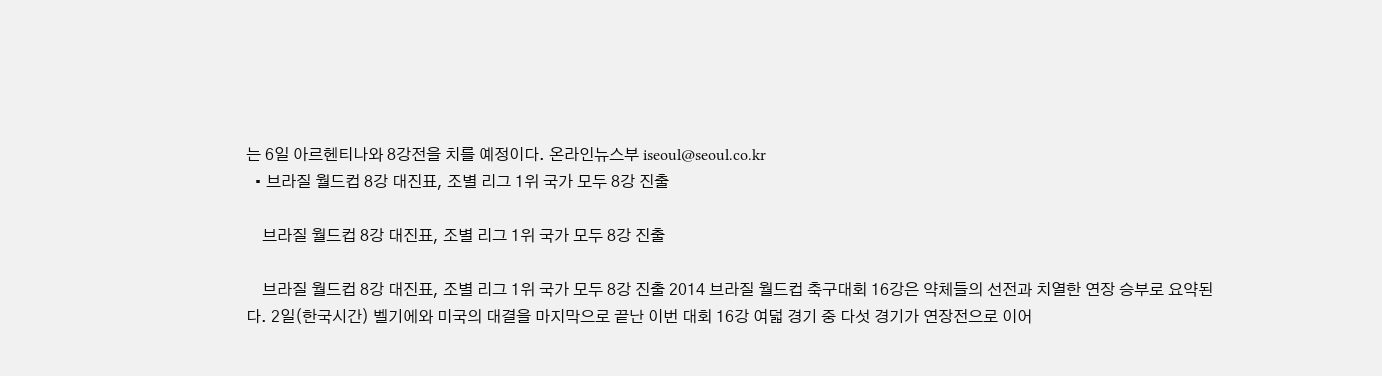는 6일 아르헨티나와 8강전을 치를 예정이다. 온라인뉴스부 iseoul@seoul.co.kr
  • 브라질 월드컵 8강 대진표, 조별 리그 1위 국가 모두 8강 진출

    브라질 월드컵 8강 대진표, 조별 리그 1위 국가 모두 8강 진출

    브라질 월드컵 8강 대진표, 조별 리그 1위 국가 모두 8강 진출 2014 브라질 월드컵 축구대회 16강은 약체들의 선전과 치열한 연장 승부로 요약된다. 2일(한국시간) 벨기에와 미국의 대결을 마지막으로 끝난 이번 대회 16강 여덟 경기 중 다섯 경기가 연장전으로 이어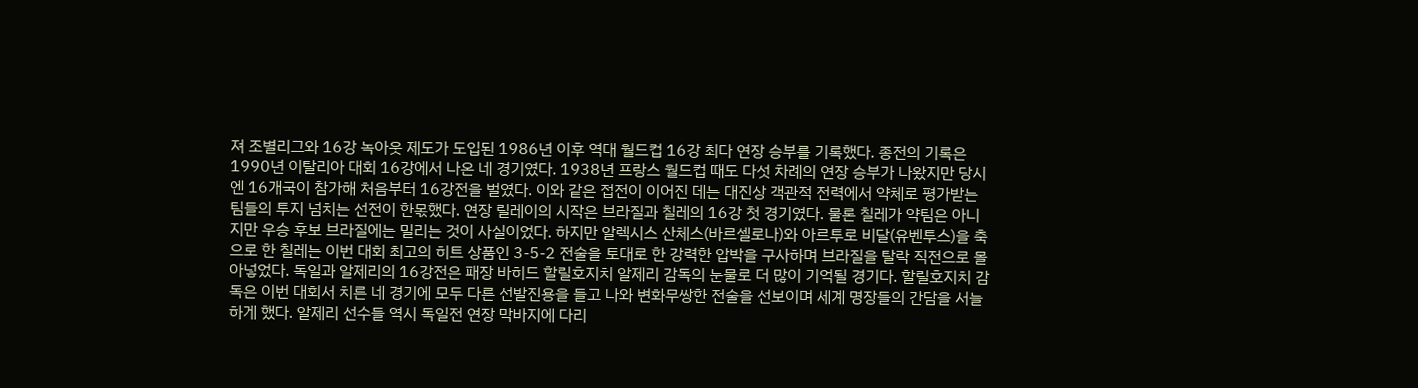져 조별리그와 16강 녹아웃 제도가 도입된 1986년 이후 역대 월드컵 16강 최다 연장 승부를 기록했다. 종전의 기록은 1990년 이탈리아 대회 16강에서 나온 네 경기였다. 1938년 프랑스 월드컵 때도 다섯 차례의 연장 승부가 나왔지만 당시엔 16개국이 참가해 처음부터 16강전을 벌였다. 이와 같은 접전이 이어진 데는 대진상 객관적 전력에서 약체로 평가받는 팀들의 투지 넘치는 선전이 한몫했다. 연장 릴레이의 시작은 브라질과 칠레의 16강 첫 경기였다. 물론 칠레가 약팀은 아니지만 우승 후보 브라질에는 밀리는 것이 사실이었다. 하지만 알렉시스 산체스(바르셀로나)와 아르투로 비달(유벤투스)을 축으로 한 칠레는 이번 대회 최고의 히트 상품인 3-5-2 전술을 토대로 한 강력한 압박을 구사하며 브라질을 탈락 직전으로 몰아넣었다. 독일과 알제리의 16강전은 패장 바히드 할릴호지치 알제리 감독의 눈물로 더 많이 기억될 경기다. 할릴호지치 감독은 이번 대회서 치른 네 경기에 모두 다른 선발진용을 들고 나와 변화무쌍한 전술을 선보이며 세계 명장들의 간담을 서늘하게 했다. 알제리 선수들 역시 독일전 연장 막바지에 다리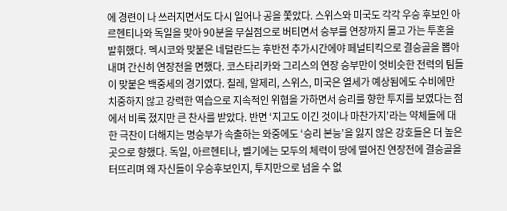에 경련이 나 쓰러지면서도 다시 일어나 공을 쫓았다. 스위스와 미국도 각각 우승 후보인 아르헨티나와 독일을 맞아 90분을 무실점으로 버티면서 승부를 연장까지 몰고 가는 투혼을 발휘했다. 멕시코와 맞붙은 네덜란드는 후반전 추가시간에야 페널티킥으로 결승골을 뽑아내며 간신히 연장전을 면했다. 코스타리카와 그리스의 연장 승부만이 엇비슷한 전력의 팀들이 맞붙은 백중세의 경기였다. 칠레, 알제리, 스위스, 미국은 열세가 예상됨에도 수비에만 치중하지 않고 강력한 역습으로 지속적인 위협을 가하면서 승리를 향한 투지를 보였다는 점에서 비록 졌지만 큰 찬사를 받았다. 반면 ‘지고도 이긴 것이나 마찬가지’라는 약체들에 대한 극찬이 더해지는 명승부가 속출하는 와중에도 ‘승리 본능’을 잃지 않은 강호들은 더 높은 곳으로 향했다. 독일, 아르헨티나, 벨기에는 모두의 체력이 땅에 떨어진 연장전에 결승골을 터뜨리며 왜 자신들이 우승후보인지, 투지만으로 넘을 수 없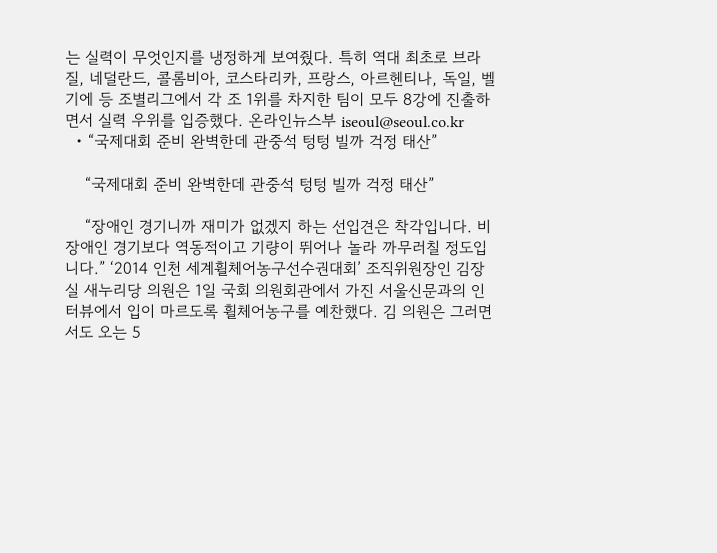는 실력이 무엇인지를 냉정하게 보여줬다. 특히 역대 최초로 브라질, 네덜란드, 콜롬비아, 코스타리카, 프랑스, 아르헨티나, 독일, 벨기에 등 조별리그에서 각 조 1위를 차지한 팀이 모두 8강에 진출하면서 실력 우위를 입증했다. 온라인뉴스부 iseoul@seoul.co.kr
  • “국제대회 준비 완벽한데 관중석 텅텅 빌까 걱정 태산”

    “국제대회 준비 완벽한데 관중석 텅텅 빌까 걱정 태산”

    “장애인 경기니까 재미가 없겠지 하는 선입견은 착각입니다. 비장애인 경기보다 역동적이고 기량이 뛰어나 놀라 까무러칠 정도입니다.” ‘2014 인천 세계휠체어농구선수권대회’ 조직위원장인 김장실 새누리당 의원은 1일 국회 의원회관에서 가진 서울신문과의 인터뷰에서 입이 마르도록 휠체어농구를 예찬했다. 김 의원은 그러면서도 오는 5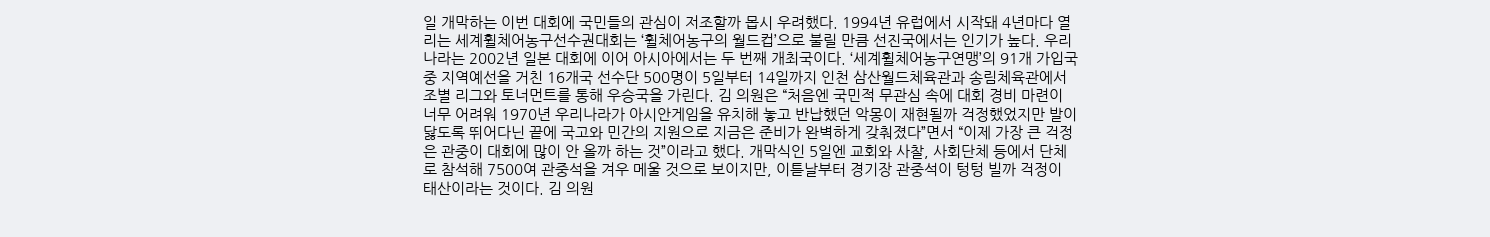일 개막하는 이번 대회에 국민들의 관심이 저조할까 몹시 우려했다. 1994년 유럽에서 시작돼 4년마다 열리는 세계휠체어농구선수권대회는 ‘휠체어농구의 월드컵’으로 불릴 만큼 선진국에서는 인기가 높다. 우리나라는 2002년 일본 대회에 이어 아시아에서는 두 번째 개최국이다. ‘세계휠체어농구연맹’의 91개 가입국 중 지역예선을 거친 16개국 선수단 500명이 5일부터 14일까지 인천 삼산월드체육관과 송림체육관에서 조별 리그와 토너먼트를 통해 우승국을 가린다. 김 의원은 “처음엔 국민적 무관심 속에 대회 경비 마련이 너무 어려워 1970년 우리나라가 아시안게임을 유치해 놓고 반납했던 악몽이 재현될까 걱정했었지만 발이 닳도록 뛰어다닌 끝에 국고와 민간의 지원으로 지금은 준비가 완벽하게 갖춰졌다”면서 “이제 가장 큰 걱정은 관중이 대회에 많이 안 올까 하는 것”이라고 했다. 개막식인 5일엔 교회와 사찰, 사회단체 등에서 단체로 참석해 7500여 관중석을 겨우 메울 것으로 보이지만, 이튿날부터 경기장 관중석이 텅텅 빌까 걱정이 태산이라는 것이다. 김 의원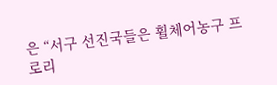은 “서구 선진국들은 휠체어농구 프로리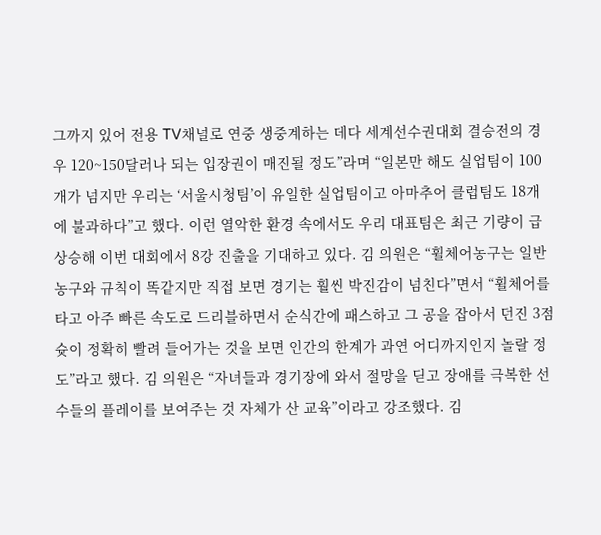그까지 있어 전용 TV채널로 연중 생중계하는 데다 세계선수권대회 결승전의 경우 120~150달러나 되는 입장권이 매진될 정도”라며 “일본만 해도 실업팀이 100개가 넘지만 우리는 ‘서울시청팀’이 유일한 실업팀이고 아마추어 클럽팀도 18개에 불과하다”고 했다. 이런 열악한 환경 속에서도 우리 대표팀은 최근 기량이 급상승해 이번 대회에서 8강 진출을 기대하고 있다. 김 의원은 “휠체어농구는 일반 농구와 규칙이 똑같지만 직접 보면 경기는 훨씬 박진감이 넘친다”면서 “휠체어를 타고 아주 빠른 속도로 드리블하면서 순식간에 패스하고 그 공을 잡아서 던진 3점슛이 정확히 빨려 들어가는 것을 보면 인간의 한계가 과연 어디까지인지 놀랄 정도”라고 했다. 김 의원은 “자녀들과 경기장에 와서 절망을 딛고 장애를 극복한 선수들의 플레이를 보여주는 것 자체가 산 교육”이라고 강조했다. 김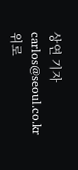상연 기자 carlos@seoul.co.kr
위로